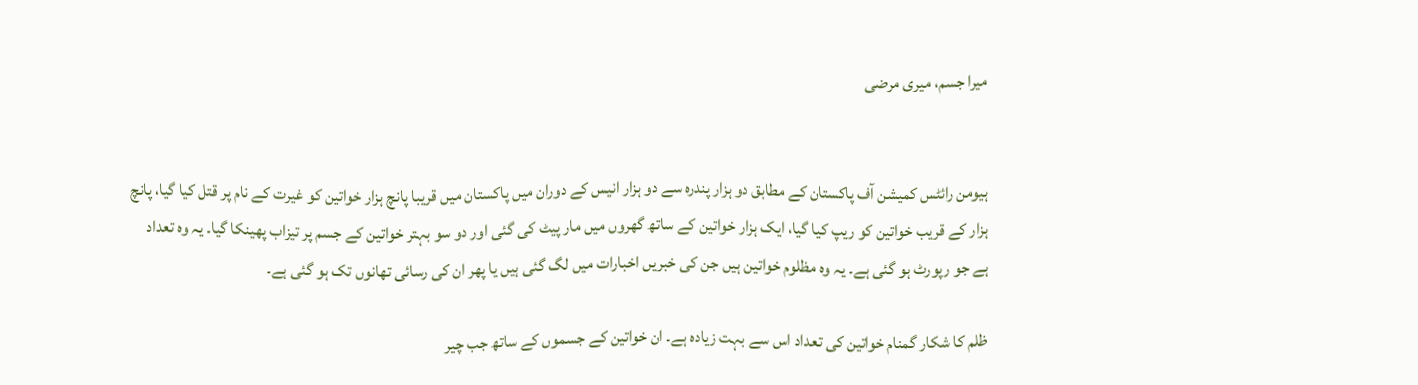میرا جسم، میری مرضی


ہیومن رائٹس کمیشن آف پاکستان کے مطابق دو ہزار پندرہ سے دو ہزار انیس کے دوران میں پاکستان میں قریبا پانچ ہزار خواتین کو غیرت کے نام پر قتل کیا گیا، پانچ ہزار کے قریب خواتین کو ریپ کیا گیا، ایک ہزار خواتین کے ساتھ گھروں میں مار پیٹ کی گئی اور دو سو بہتر خواتین کے جسم پر تیزاب پھینکا گیا۔ یہ وہ تعداد ہے جو رپورٹ ہو گئی ہے۔ یہ وہ مظلوم خواتین ہیں جن کی خبریں اخبارات میں لگ گئی ہیں یا پھر ان کی رسائی تھانوں تک ہو گئی ہے۔

ظلم کا شکار گمنام خواتین کی تعداد اس سے بہت زیادہ ہے۔ ان خواتین کے جسموں کے ساتھ جب چیر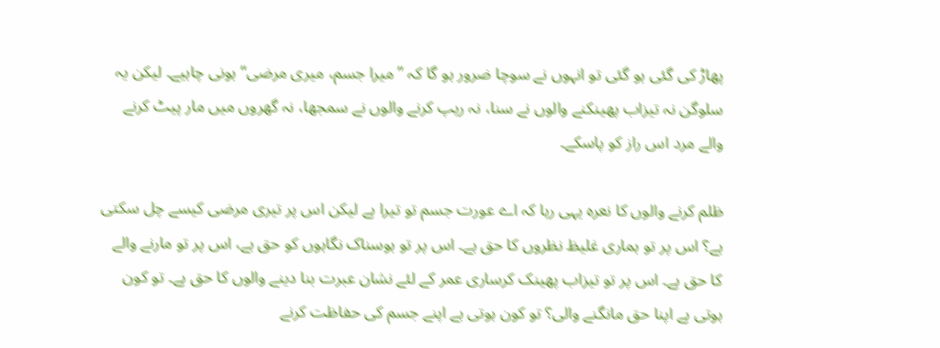پھاڑ کی گئی ہو گئی تو انہوں نے سوچا ضرور ہو گا کہ ”میرا جسم، میری مرضی“ ہونی چاہیے۔ لیکن یہ سلوگن نہ تیزاب پھینکنے والوں نے سنا، نہ ریپ کرنے والوں نے سمجھا، نہ گھروں میں مار پیٹ کرنے والے مرد اس راز کو پاسکے۔

ظلم کرنے والوں کا نعرہ یہی رہا کہ اے عورت جسم تو تیرا ہے لیکن اس پر تیری مرضی کیسے چل سکتی ہے؟ اس پر تو ہماری غلیظ نظروں کا حق ہے۔ اس پر تو ہوسناک نگاہوں کو حق ہے، اس پر تو مارنے والے کا حق ہے۔ اس پر تو تیزاب پھینک کرساری عمر کے لئے نشان عبرت بنا دینے والوں کا حق ہے۔ تو کون ہوتی ہے اپنا حق مانگنے والی؟ تو کون ہوتی ہے اپنے جسم کی حفاظت کرنے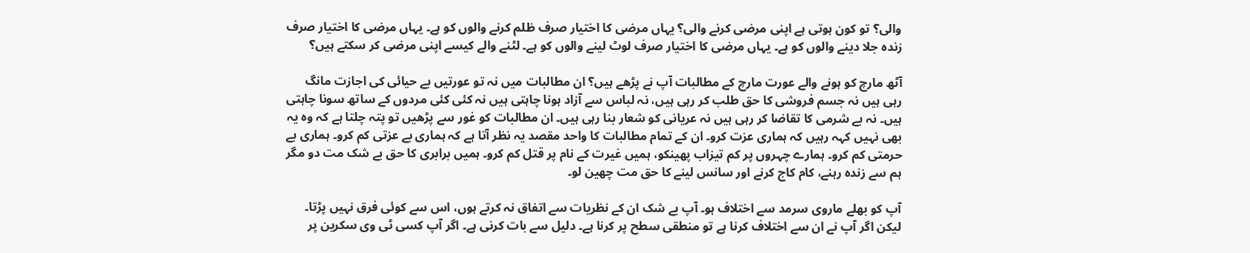والی؟ تو کون ہوتی ہے اپنی مرضی کرنے والی؟ یہاں مرضی کا اختیار صرف ظلم کرنے والوں کو ہے۔ یہاں مرضی کا اختیار صرف زندہ جلا دینے والوں کو ہے۔ یہاں مرضی کا اختیار صرف لوٹ لینے والوں کو ہے۔ لٹنے والے کیسے اپنی مرضی کر سکتے ہیں؟

آٹھ مارچ کو ہونے والے عورت مارچ کے مطالبات آپ نے پڑھے ہیں؟ ان مطالبات میں نہ تو عورتیں بے حیائی کی اجازت مانگ رہی ہیں نہ جسم فروشی کا حق طلب کر رہی ہیں، نہ لباس سے آزاد ہونا چاہتی ہیں نہ کئی کئی مردوں کے ساتھ سونا چاہتی ہیں۔ نہ بے شرمی کا تقاضا کر رہی ہیں نہ عریانی کو شعار بنا رہی ہیں۔ ان مطالبات کو غور سے پڑھیں تو پتہ چلتا ہے کہ وہ یہ بھی نہیں کہہ رہیں کہ ہماری عزت کرو۔ ان کے تمام مطالبات کا واحد مقصد یہ نظر آتا ہے کہ ہماری بے عزتی کم کرو۔ ہماری بے حرمتی کم کرو۔ ہمارے چہروں پر کم تیزاب پھینکو، ہمیں غیرت کے نام پر قتل کم کرو۔ ہمیں برابری کا حق بے شک مت دو مگر ہم سے زندہ رہنے، کام کاج کرنے اور سانس لینے کا حق مت چھین لو۔

آپ کو بھلے ماروی سرمد سے اختلاف ہو۔ آپ بے شک ان کے نظریات سے اتفاق نہ کرتے ہوں، اس سے کوئی فرق نہیں پڑتا۔ لیکن اگر آپ نے ان سے اختلاف کرنا ہے تو منطقی سطح پر کرنا ہے۔ دلیل سے بات کرنی ہے۔ اگر آپ کسی ٹی وی سکرین پر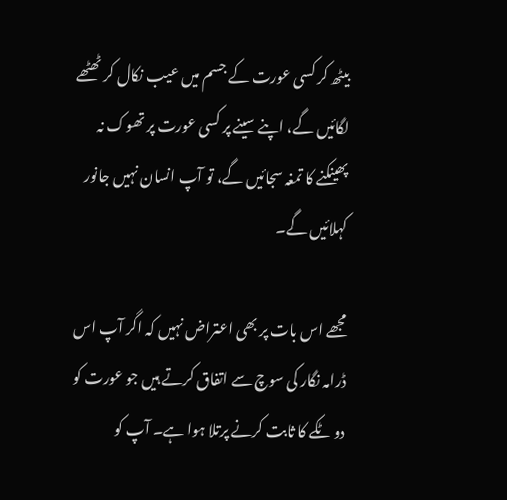بیٹھ کر کسی عورت کے جسم میں عیب نکال کر ٹھٹھے لگائیں گے، اپنے سینے پر کسی عورت پر تھوک نہ پھینکنے کا تمغہ سجائیں گے، تو آپ انسان نہیں جانور کہلائیں گے۔

مجھے اس بات پر بھی اعتراض نہیں کہ اگر آپ اس ڈرامہ نگار کی سوچ سے اتفاق کرتے ہیں جو عورت کو دو ٹکے کا ثابت کرنے پرتلا ہوا ہے۔ آپ کو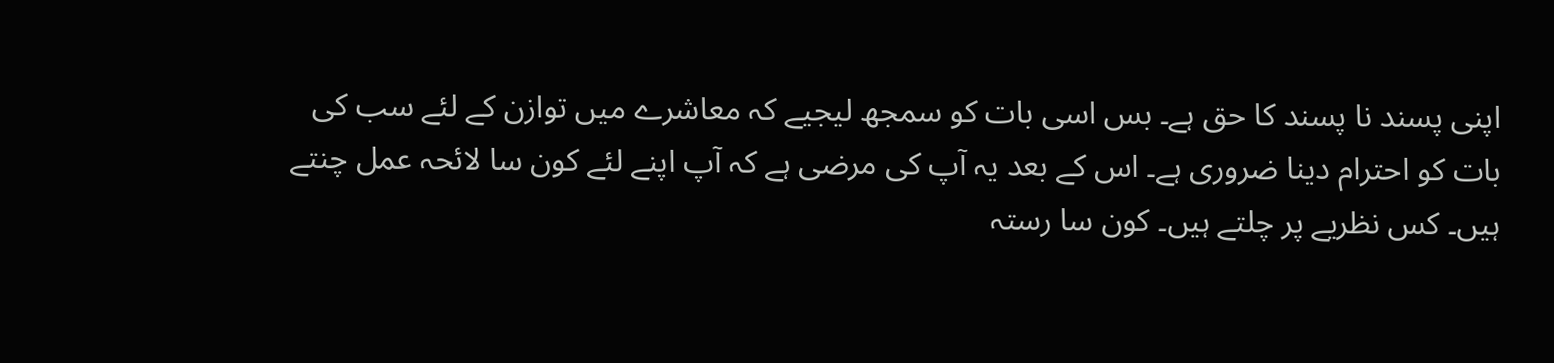اپنی پسند نا پسند کا حق ہے۔ بس اسی بات کو سمجھ لیجیے کہ معاشرے میں توازن کے لئے سب کی بات کو احترام دینا ضروری ہے۔ اس کے بعد یہ آپ کی مرضی ہے کہ آپ اپنے لئے کون سا لائحہ عمل چنتے ہیں۔ کس نظریے پر چلتے ہیں۔ کون سا رستہ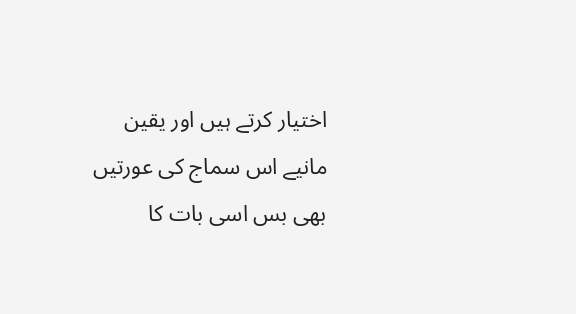اختیار کرتے ہیں اور یقین مانیے اس سماج کی عورتیں بھی بس اسی بات کا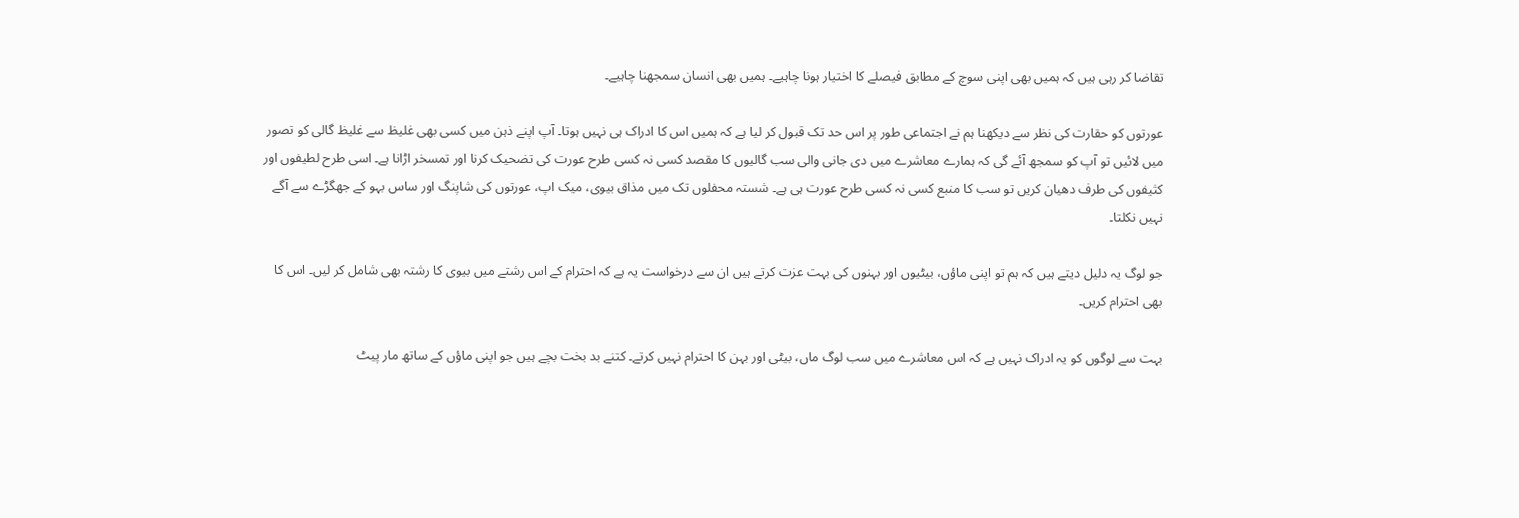تقاضا کر رہی ہیں کہ ہمیں بھی اپنی سوچ کے مطابق فیصلے کا اختیار ہونا چاہیے۔ ہمیں بھی انسان سمجھنا چاہیے۔

عورتوں کو حقارت کی نظر سے دیکھنا ہم نے اجتماعی طور پر اس حد تک قبول کر لیا ہے کہ ہمیں اس کا ادراک ہی نہیں ہوتا۔ آپ اپنے ذہن میں کسی بھی غلیظ سے غلیظ گالی کو تصور میں لائیں تو آپ کو سمجھ آئے گی کہ ہمارے معاشرے میں دی جانی والی سب گالیوں کا مقصد کسی نہ کسی طرح عورت کی تضحیک کرنا اور تمسخر اڑانا ہے۔ اسی طرح لطیفوں اور کثیفوں کی طرف دھیان کریں تو سب کا منبع کسی نہ کسی طرح عورت ہی ہے۔ شستہ محفلوں تک میں مذاق بیوی، میک اپ، عورتوں کی شاپنگ اور ساس بہو کے جھگڑے سے آگے نہیں نکلتا۔

جو لوگ یہ دلیل دیتے ہیں کہ ہم تو اپنی ماؤں، بیٹیوں اور بہنوں کی بہت عزت کرتے ہیں ان سے درخواست یہ ہے کہ احترام کے اس رشتے میں بیوی کا رشتہ بھی شامل کر لیں۔ اس کا بھی احترام کریں۔

بہت سے لوگوں کو یہ ادراک نہیں ہے کہ اس معاشرے میں سب لوگ ماں، بیٹی اور بہن کا احترام نہیں کرتے۔ کتنے بد بخت بچے ہیں جو اپنی ماؤں کے ساتھ مار پیٹ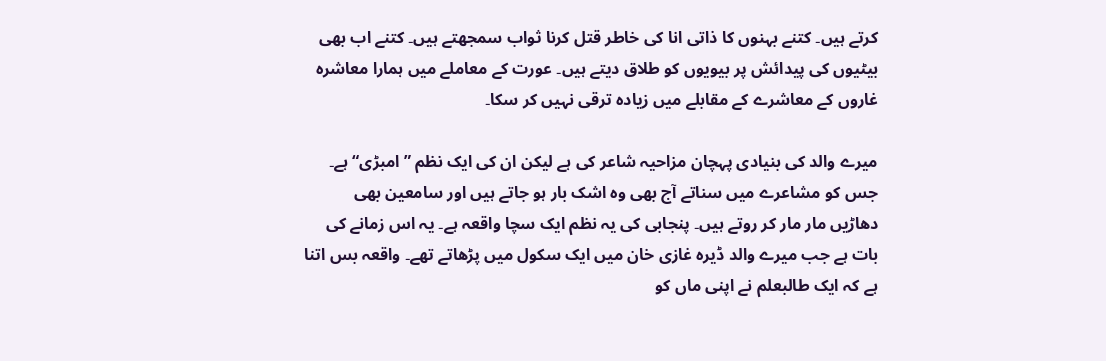کرتے ہیں۔ کتنے بہنوں کا ذاتی انا کی خاطر قتل کرنا ثواب سمجھتے ہیں۔ کتنے اب بھی بیٹیوں کی پیدائش پر بیویوں کو طلاق دیتے ہیں۔ عورت کے معاملے میں ہمارا معاشرہ غاروں کے معاشرے کے مقابلے میں زیادہ ترقی نہیں کر سکا۔

میرے والد کی بنیادی پہچان مزاحیہ شاعر کی ہے لیکن ان کی ایک نظم ”امبڑی“ ہے۔ جس کو مشاعرے میں سناتے آج بھی وہ اشک بار ہو جاتے ہیں اور سامعین بھی دھاڑیں مار مار کر روتے ہیں۔ پنجابی کی یہ نظم ایک سچا واقعہ ہے۔ یہ اس زمانے کی بات ہے جب میرے والد ڈیرہ غازی خان میں ایک سکول میں پڑھاتے تھے۔ واقعہ بس اتنا ہے کہ ایک طالبعلم نے اپنی ماں کو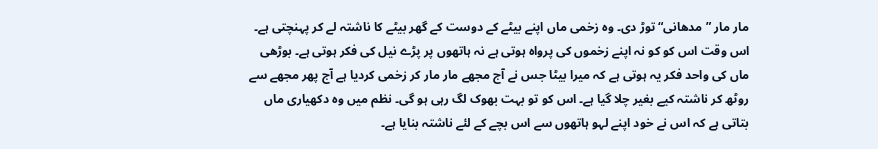مار مار ”مدھانی“ توڑ دی۔ وہ زخمی ماں اپنے بیٹے کے دوست کے گھر بیٹے کا ناشتہ لے کر پہنچتی ہے۔ اس وقت اس کو کو نہ اپنے زخموں کی پرواہ ہوتی ہے نہ ہاتھوں پر پڑے نیل کی فکر ہوتی ہے۔ بوڑھی ماں کی واحد فکر یہ ہوتی ہے کہ میرا بیٹا جس نے آج مجھے مار مار کر زخمی کردیا ہے آج پھر مجھے سے روٹھ کر ناشتہ کیے بغیر چلا گیا ہے۔ اس کو تو بہت بھوک لگ رہی ہو گی۔ نظم میں وہ دکھیاری ماں بتاتی ہے کہ اس نے خود اپنے لہو ہاتھوں سے اس بچے کے لئے ناشتہ بنایا ہے۔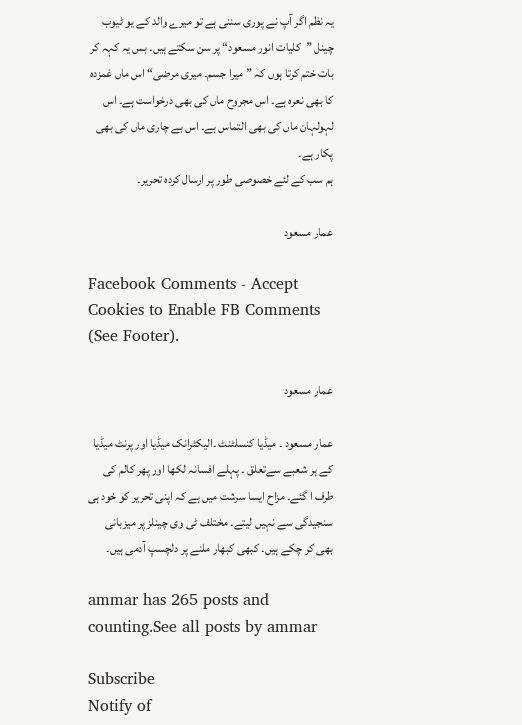یہ نظم اگر آپ نے پوری سننی ہے تو میرے والد کے یو ٹیوب چینل ”کلیات انور مسعود“ پر سن سکتے ہیں۔ بس یہ کہہ کر بات ختم کرتا ہوں کہ ”میرا جسم۔ میری مرضی“ اس ماں غمزدہ کا بھی نعرہ ہے۔ اس مجروح ماں کی بھی درخواست ہے۔ اس لہولہان ماں کی بھی التماس ہے۔ اس بے چاری ماں کی بھی پکار ہے۔
ہم سب کے لئے خصوصی طور پر ارسال کردہ تحریر۔

عمار مسعود

Facebook Comments - Accept Cookies to Enable FB Comments (See Footer).

عمار مسعود

عمار مسعود ۔ میڈیا کنسلٹنٹ ۔الیکٹرانک میڈیا اور پرنٹ میڈیا کے ہر شعبے سےتعلق ۔ پہلے افسانہ لکھا اور پھر کالم کی طرف ا گئے۔ مزاح ایسا سرشت میں ہے کہ اپنی تحریر کو خود ہی سنجیدگی سے نہیں لیتے۔ مختلف ٹی وی چینلز پر میزبانی بھی کر چکے ہیں۔ کبھی کبھار ملنے پر دلچسپ آدمی ہیں۔

ammar has 265 posts and counting.See all posts by ammar

Subscribe
Notify of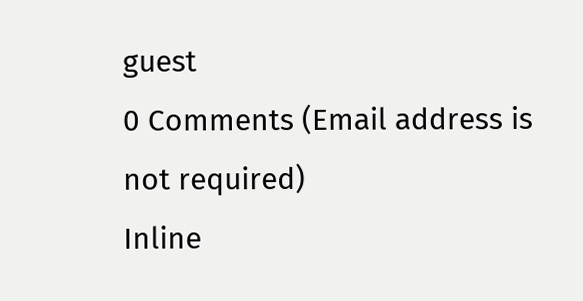guest
0 Comments (Email address is not required)
Inline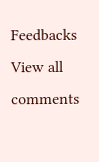Feedbacks
View all comments